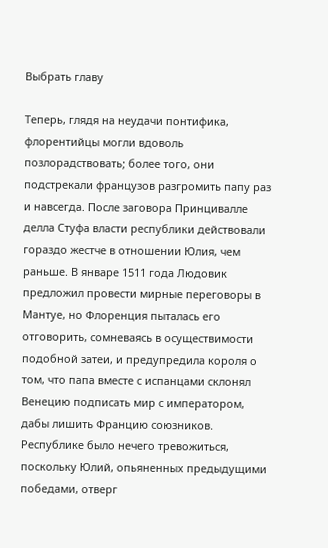Выбрать главу

Теперь, глядя на неудачи понтифика, флорентийцы могли вдоволь позлорадствовать; более того, они подстрекали французов разгромить папу раз и навсегда. После заговора Принцивалле делла Стуфа власти республики действовали гораздо жестче в отношении Юлия, чем раньше. В январе 1511 года Людовик предложил провести мирные переговоры в Мантуе, но Флоренция пыталась его отговорить, сомневаясь в осуществимости подобной затеи, и предупредила короля о том, что папа вместе с испанцами склонял Венецию подписать мир с императором, дабы лишить Францию союзников. Республике было нечего тревожиться, поскольку Юлий, опьяненных предыдущими победами, отверг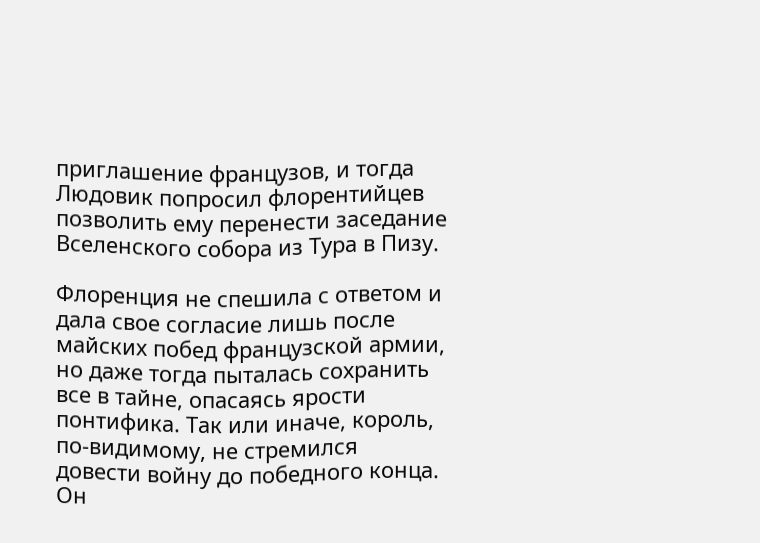приглашение французов, и тогда Людовик попросил флорентийцев позволить ему перенести заседание Вселенского собора из Тура в Пизу.

Флоренция не спешила с ответом и дала свое согласие лишь после майских побед французской армии, но даже тогда пыталась сохранить все в тайне, опасаясь ярости понтифика. Так или иначе, король, по-видимому, не стремился довести войну до победного конца. Он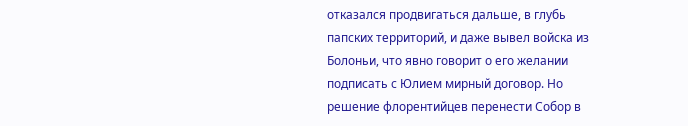отказался продвигаться дальше, в глубь папских территорий, и даже вывел войска из Болоньи, что явно говорит о его желании подписать с Юлием мирный договор. Но решение флорентийцев перенести Собор в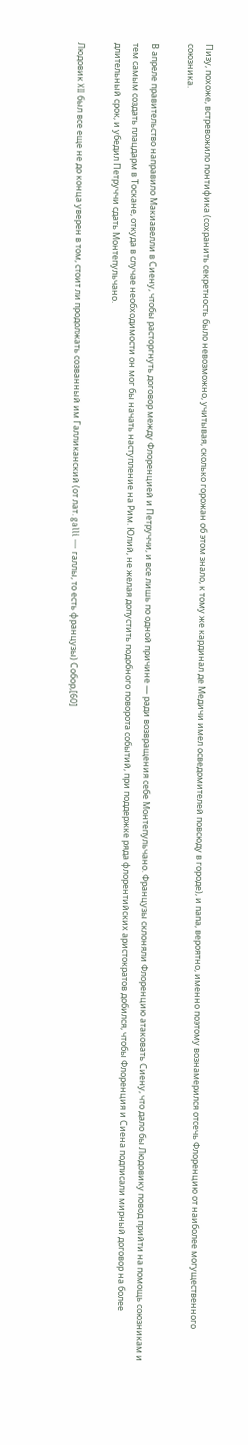Пизу, похоже, встревожило понтифика (сохранить секретность было невозможно, учитывая, сколько горожан об этом знало, к тому же кардинал де Медичи имел осведомителей повсюду в городе), и папа, вероятно, именно поэтому вознамерился отсечь Флоренцию от наиболее могущественного союзника.

В апреле правительство направило Макиавелли в Сиену, чтобы расторгнуть договор между Флоренцией и Петруччи, и все лишь по одной причине — ради возвращения себе Монтепульчано. Французы склоняли Флоренцию атаковать Сиену, что дало бы Людовику повод прийти на помощь союзникам и тем самым создать плацдарм в Тоскане, откуда в случае необходимости он мог бы начать наступление на Рим. Юлий, не желая допустить подобного поворота событий, при поддержке ряда флорентийских аристократов добился, чтобы Флоренция и Сиена подписали мирный договор на более длительный срок, и убедил Петруччи сдать Монтепульчано.

Людовик XII был все еще не до конца уверен в том, стоит ли продолжать созванный им Галликанский (от лат. galli — галлы, то есть французы) Собор,[60]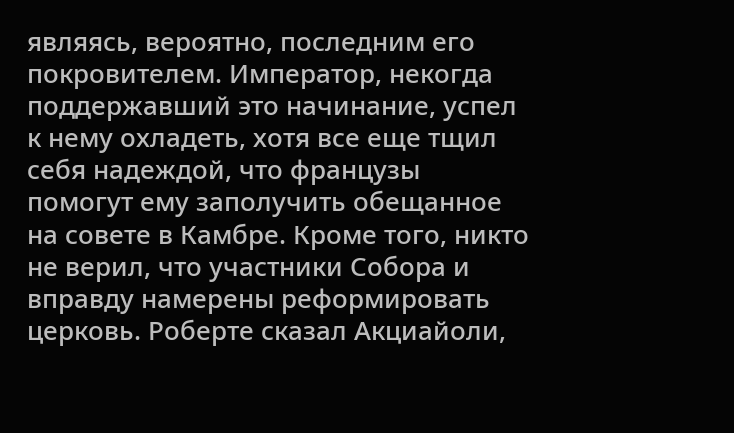являясь, вероятно, последним его покровителем. Император, некогда поддержавший это начинание, успел к нему охладеть, хотя все еще тщил себя надеждой, что французы помогут ему заполучить обещанное на совете в Камбре. Кроме того, никто не верил, что участники Собора и вправду намерены реформировать церковь. Роберте сказал Акциайоли,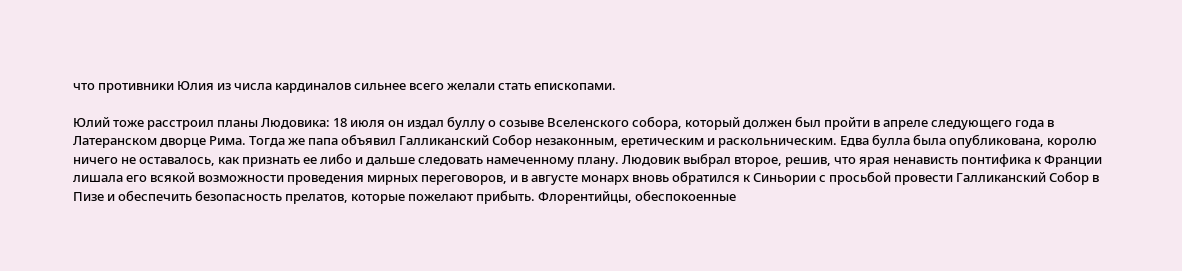что противники Юлия из числа кардиналов сильнее всего желали стать епископами.

Юлий тоже расстроил планы Людовика: 18 июля он издал буллу о созыве Вселенского собора, который должен был пройти в апреле следующего года в Латеранском дворце Рима. Тогда же папа объявил Галликанский Собор незаконным, еретическим и раскольническим. Едва булла была опубликована, королю ничего не оставалось, как признать ее либо и дальше следовать намеченному плану. Людовик выбрал второе, решив, что ярая ненависть понтифика к Франции лишала его всякой возможности проведения мирных переговоров, и в августе монарх вновь обратился к Синьории с просьбой провести Галликанский Собор в Пизе и обеспечить безопасность прелатов, которые пожелают прибыть. Флорентийцы, обеспокоенные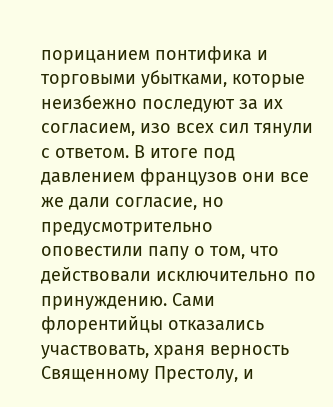порицанием понтифика и торговыми убытками, которые неизбежно последуют за их согласием, изо всех сил тянули с ответом. В итоге под давлением французов они все же дали согласие, но предусмотрительно оповестили папу о том, что действовали исключительно по принуждению. Сами флорентийцы отказались участвовать, храня верность Священному Престолу, и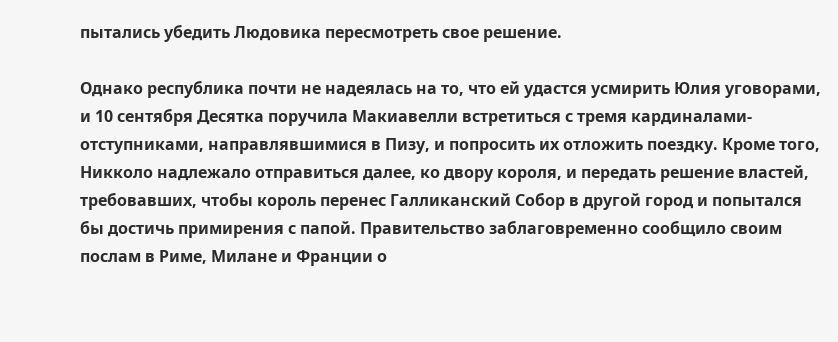пытались убедить Людовика пересмотреть свое решение.

Однако республика почти не надеялась на то, что ей удастся усмирить Юлия уговорами, и 10 сентября Десятка поручила Макиавелли встретиться с тремя кардиналами-отступниками, направлявшимися в Пизу, и попросить их отложить поездку. Кроме того, Никколо надлежало отправиться далее, ко двору короля, и передать решение властей, требовавших, чтобы король перенес Галликанский Собор в другой город и попытался бы достичь примирения с папой. Правительство заблаговременно сообщило своим послам в Риме, Милане и Франции о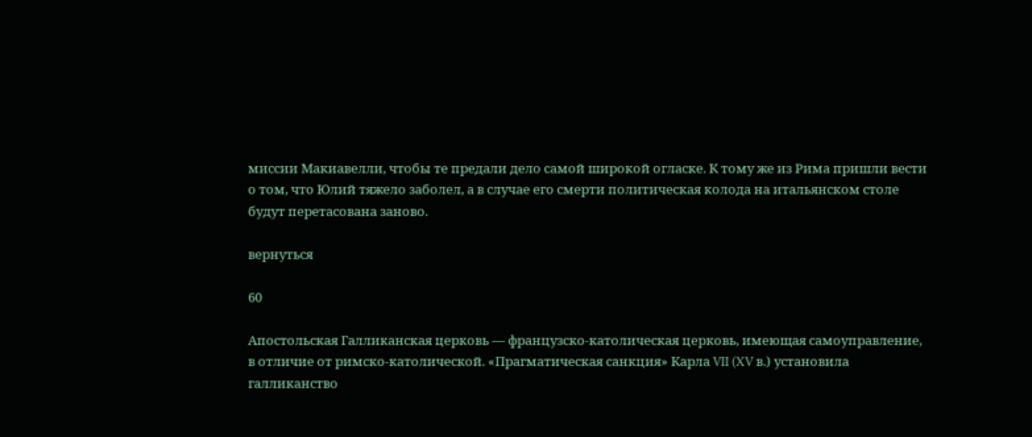миссии Макиавелли, чтобы те предали дело самой широкой огласке. К тому же из Рима пришли вести о том, что Юлий тяжело заболел, а в случае его смерти политическая колода на итальянском столе будут перетасована заново.

вернуться

60

Апостольская Галликанская церковь — французско-католическая церковь, имеющая самоуправление, в отличие от римско-католической. «Прагматическая санкция» Карла VII (XV в.) установила галликанство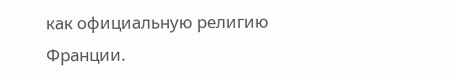как официальную религию Франции.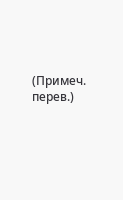(Примеч. перев.)